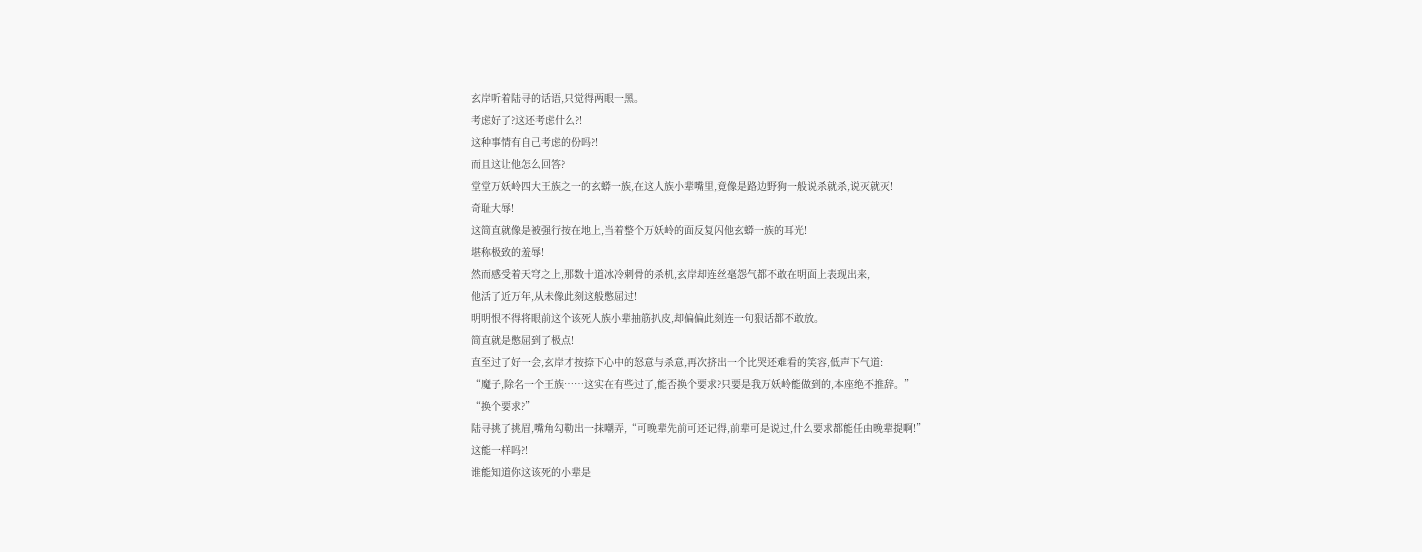玄岸听着陆寻的话语,只觉得两眼一黑。
考虑好了?这还考虑什么?!
这种事情有自己考虑的份吗?!
而且这让他怎么回答?
堂堂万妖岭四大王族之一的玄蟒一族,在这人族小辈嘴里,竟像是路边野狗一般说杀就杀,说灭就灭!
奇耻大辱!
这简直就像是被强行按在地上,当着整个万妖岭的面反复闪他玄蟒一族的耳光!
堪称极致的羞辱!
然而感受着天穹之上,那数十道冰冷刺骨的杀机,玄岸却连丝毫怨气都不敢在明面上表现出来,
他活了近万年,从未像此刻这般憋屈过!
明明恨不得将眼前这个该死人族小辈抽筋扒皮,却偏偏此刻连一句狠话都不敢放。
简直就是憋屈到了极点!
直至过了好一会,玄岸才按捺下心中的怒意与杀意,再次挤出一个比哭还难看的笑容,低声下气道:
“魔子,除名一个王族……这实在有些过了,能否换个要求?只要是我万妖岭能做到的,本座绝不推辞。”
“换个要求?”
陆寻挑了挑眉,嘴角勾勒出一抹嘲弄,“可晚辈先前可还记得,前辈可是说过,什么要求都能任由晚辈提啊!”
这能一样吗?!
谁能知道你这该死的小辈是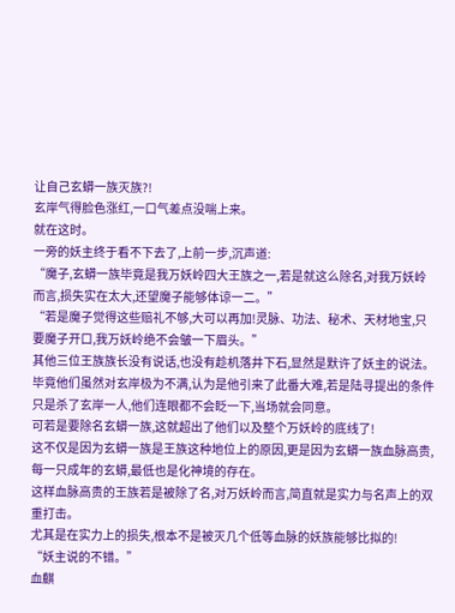让自己玄蟒一族灭族?!
玄岸气得脸色涨红,一口气差点没喘上来。
就在这时。
一旁的妖主终于看不下去了,上前一步,沉声道:
“魔子,玄蟒一族毕竟是我万妖岭四大王族之一,若是就这么除名,对我万妖岭而言,损失实在太大,还望魔子能够体谅一二。”
“若是魔子觉得这些赔礼不够,大可以再加!灵脉、功法、秘术、天材地宝,只要魔子开口,我万妖岭绝不会皱一下眉头。”
其他三位王族族长没有说话,也没有趁机落井下石,显然是默许了妖主的说法。
毕竟他们虽然对玄岸极为不满,认为是他引来了此番大难,若是陆寻提出的条件只是杀了玄岸一人,他们连眼都不会眨一下,当场就会同意。
可若是要除名玄蟒一族,这就超出了他们以及整个万妖岭的底线了!
这不仅是因为玄蟒一族是王族这种地位上的原因,更是因为玄蟒一族血脉高贵,每一只成年的玄蟒,最低也是化神境的存在。
这样血脉高贵的王族若是被除了名,对万妖岭而言,简直就是实力与名声上的双重打击。
尤其是在实力上的损失,根本不是被灭几个低等血脉的妖族能够比拟的!
“妖主说的不错。”
血麒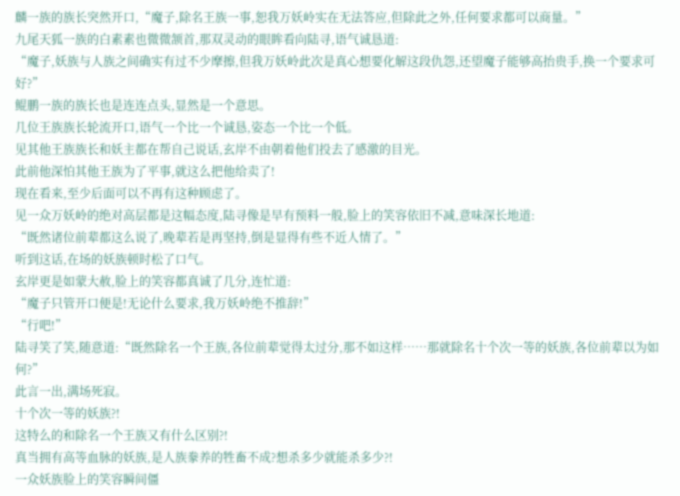麟一族的族长突然开口,“魔子,除名王族一事,恕我万妖岭实在无法答应,但除此之外,任何要求都可以商量。”
九尾天狐一族的白素素也微微颔首,那双灵动的眼眸看向陆寻,语气诚恳道:
“魔子,妖族与人族之间确实有过不少摩擦,但我万妖岭此次是真心想要化解这段仇怨,还望魔子能够高抬贵手,换一个要求可好?”
鲲鹏一族的族长也是连连点头,显然是一个意思。
几位王族族长轮流开口,语气一个比一个诚恳,姿态一个比一个低。
见其他王族族长和妖主都在帮自己说话,玄岸不由朝着他们投去了感激的目光。
此前他深怕其他王族为了平事,就这么把他给卖了!
现在看来,至少后面可以不再有这种顾虑了。
见一众万妖岭的绝对高层都是这幅态度,陆寻像是早有预料一般,脸上的笑容依旧不减,意味深长地道:
“既然诸位前辈都这么说了,晚辈若是再坚持,倒是显得有些不近人情了。”
听到这话,在场的妖族顿时松了口气。
玄岸更是如蒙大赦,脸上的笑容都真诚了几分,连忙道:
“魔子只管开口便是!无论什么要求,我万妖岭绝不推辞!”
“行吧!”
陆寻笑了笑,随意道:“既然除名一个王族,各位前辈觉得太过分,那不如这样……那就除名十个次一等的妖族,各位前辈以为如何?”
此言一出,满场死寂。
十个次一等的妖族?!
这特么的和除名一个王族又有什么区别?!
真当拥有高等血脉的妖族,是人族豢养的牲畜不成?想杀多少就能杀多少?!
一众妖族脸上的笑容瞬间僵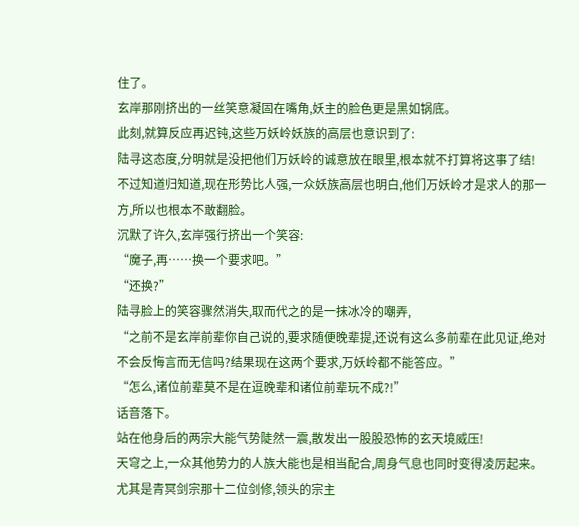住了。
玄岸那刚挤出的一丝笑意凝固在嘴角,妖主的脸色更是黑如锅底。
此刻,就算反应再迟钝,这些万妖岭妖族的高层也意识到了:
陆寻这态度,分明就是没把他们万妖岭的诚意放在眼里,根本就不打算将这事了结!
不过知道归知道,现在形势比人强,一众妖族高层也明白,他们万妖岭才是求人的那一方,所以也根本不敢翻脸。
沉默了许久,玄岸强行挤出一个笑容:
“魔子,再……换一个要求吧。”
“还换?”
陆寻脸上的笑容骤然消失,取而代之的是一抹冰冷的嘲弄,
“之前不是玄岸前辈你自己说的,要求随便晚辈提,还说有这么多前辈在此见证,绝对不会反悔言而无信吗?结果现在这两个要求,万妖岭都不能答应。”
“怎么,诸位前辈莫不是在逗晚辈和诸位前辈玩不成?!”
话音落下。
站在他身后的两宗大能气势陡然一震,散发出一股股恐怖的玄天境威压!
天穹之上,一众其他势力的人族大能也是相当配合,周身气息也同时变得凌厉起来。
尤其是青冥剑宗那十二位剑修,领头的宗主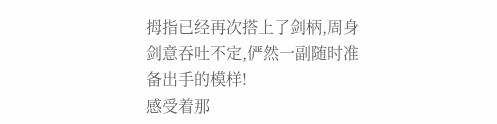拇指已经再次搭上了剑柄,周身剑意吞吐不定,俨然一副随时准备出手的模样!
感受着那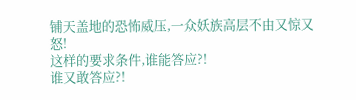铺天盖地的恐怖威压,一众妖族高层不由又惊又怒!
这样的要求条件,谁能答应?!
谁又敢答应?!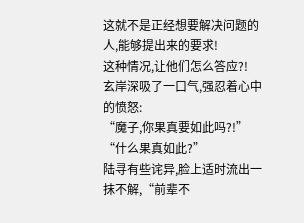这就不是正经想要解决问题的人,能够提出来的要求!
这种情况,让他们怎么答应?!
玄岸深吸了一口气,强忍着心中的愤怒:
“魔子,你果真要如此吗?!”
“什么果真如此?”
陆寻有些诧异,脸上适时流出一抹不解,“前辈不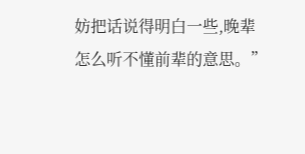妨把话说得明白一些,晚辈怎么听不懂前辈的意思。”